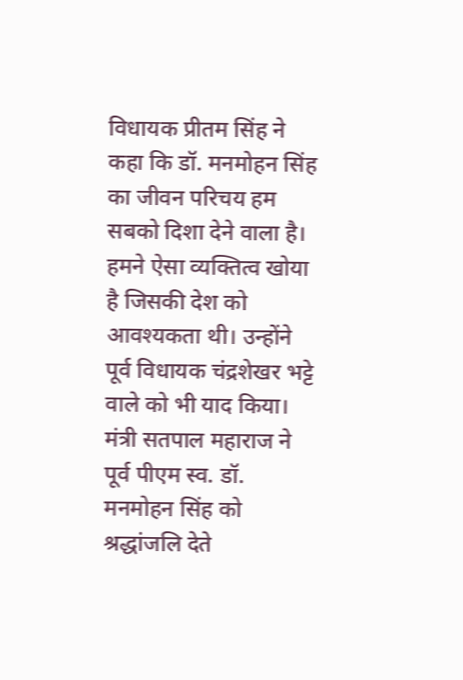विधायक प्रीतम सिंह ने कहा कि डॉ. मनमोहन सिंह का जीवन परिचय हम सबको दिशा देने वाला है। हमने ऐसा व्यक्तित्व खोया है जिसकी देश को आवश्यकता थी। उन्होंने पूर्व विधायक चंद्रशेखर भट्टे वाले को भी याद किया।
मंत्री सतपाल महाराज ने पूर्व पीएम स्व. डॉ. मनमोहन सिंह को श्रद्धांजलि देते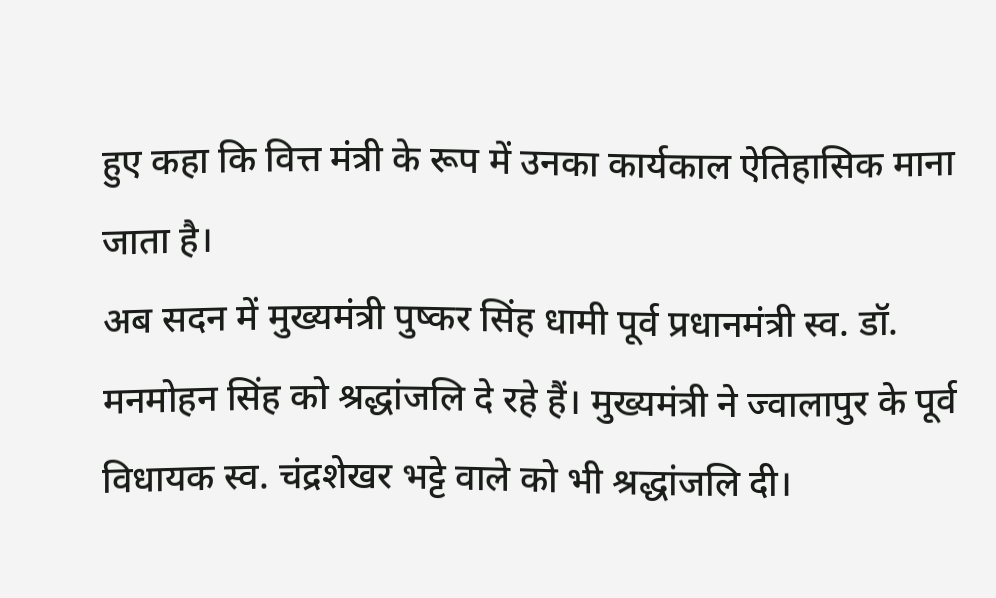हुए कहा कि वित्त मंत्री के रूप में उनका कार्यकाल ऐतिहासिक माना जाता है।
अब सदन में मुख्यमंत्री पुष्कर सिंह धामी पूर्व प्रधानमंत्री स्व. डॉ. मनमोहन सिंह को श्रद्धांजलि दे रहे हैं। मुख्यमंत्री ने ज्वालापुर के पूर्व विधायक स्व. चंद्रशेखर भट्टे वाले को भी श्रद्धांजलि दी।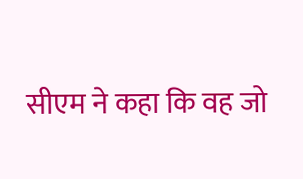सीएम ने कहा कि वह जो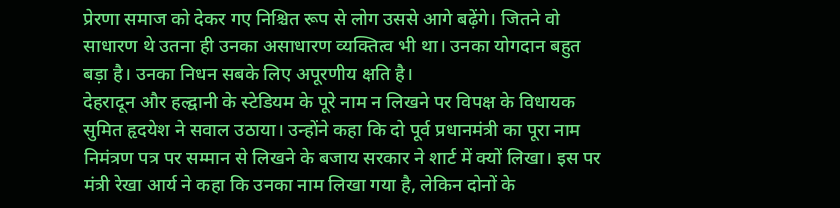प्रेरणा समाज को देकर गए निश्चित रूप से लोग उससे आगे बढ़ेंगे। जितने वो साधारण थे उतना ही उनका असाधारण व्यक्तित्व भी था। उनका योगदान बहुत बड़ा है। उनका निधन सबके लिए अपूरणीय क्षति है।
देहरादून और हल्द्वानी के स्टेडियम के पूरे नाम न लिखने पर विपक्ष के विधायक सुमित हृदयेश ने सवाल उठाया। उन्होंने कहा कि दो पूर्व प्रधानमंत्री का पूरा नाम निमंत्रण पत्र पर सम्मान से लिखने के बजाय सरकार ने शार्ट में क्यों लिखा। इस पर मंत्री रेखा आर्य ने कहा कि उनका नाम लिखा गया है, लेकिन दोनों के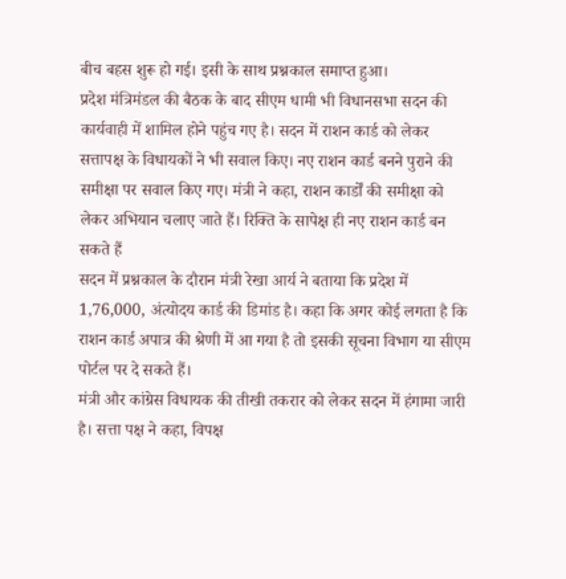बीच बहस शुरू हो गई। इसी के साथ प्रश्नकाल समाप्त हुआ।
प्रदेश मंत्रिमंडल की बैठक के बाद सीएम धामी भी विधानसभा सदन की कार्यवाही में शामिल होने पहुंच गए है। सदन में राशन कार्ड को लेकर सत्तापक्ष के विधायकों ने भी सवाल किए। नए राशन कार्ड बनने पुराने की समीक्षा पर सवाल किए गए। मंत्री ने कहा, राशन कार्डों की समीक्षा को लेकर अभियान चलाए जाते हैं। रिक्ति के सापेक्ष ही नए राशन कार्ड बन सकते हैं
सदन में प्रश्नकाल के दौरान मंत्री रेखा आर्य ने बताया कि प्रदेश में 1,76,000, अंत्योदय कार्ड की डिमांड है। कहा कि अगर कोई लगता है कि राशन कार्ड अपात्र की श्रेणी में आ गया है तो इसकी सूचना विभाग या सीएम पोर्टल पर दे सकते हैं।
मंत्री और कांग्रेस विधायक की तीखी तकरार को लेकर सदन में हंगामा जारी है। सत्ता पक्ष ने कहा, विपक्ष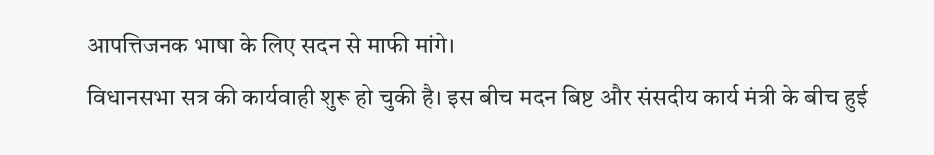आपत्तिजनक भाषा के लिए सदन से माफी मांगे।
विधानसभा सत्र की कार्यवाही शुरू हो चुकी है। इस बीच मदन बिष्ट और संसदीय कार्य मंत्री के बीच हुई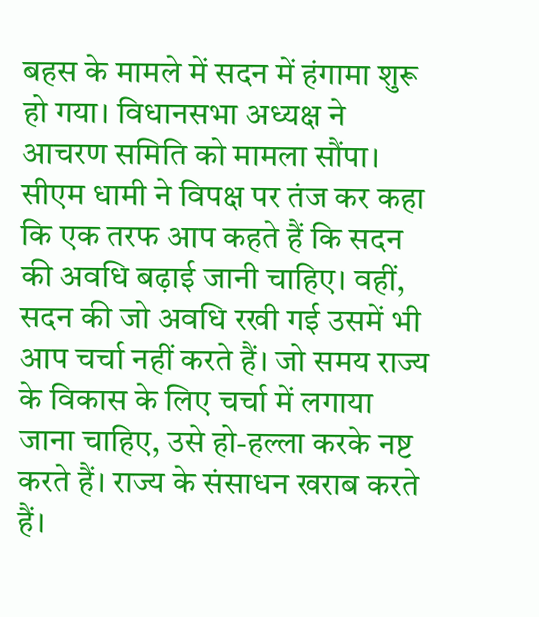बहस के मामले में सदन में हंगामा शुरू हो गया। विधानसभा अध्यक्ष ने आचरण समिति को मामला सौंपा।
सीएम धामी ने विपक्ष पर तंज कर कहा कि एक तरफ आप कहते हैं कि सदन की अवधि बढ़ाई जानी चाहिए। वहीं, सदन की जो अवधि रखी गई उसमें भी आप चर्चा नहीं करते हैं। जो समय राज्य के विकास के लिए चर्चा में लगाया जाना चाहिए, उसे हो-हल्ला करके नष्ट करते हैं। राज्य के संसाधन खराब करते हैं।